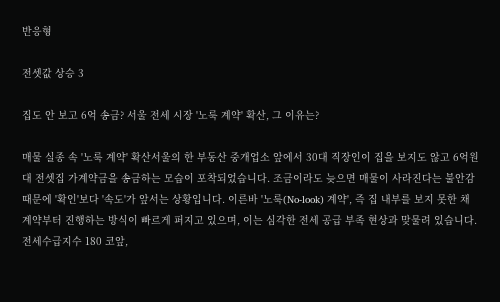반응형

전셋값 상승 3

집도 안 보고 6억 송금? 서울 전세 시장 '노룩 계약' 확산, 그 이유는?

매물 실종 속 '노룩 계약' 확산서울의 한 부동산 중개업소 앞에서 30대 직장인이 집을 보지도 않고 6억원대 전셋집 가계약금을 송금하는 모습이 포착되었습니다. 조금이라도 늦으면 매물이 사라진다는 불안감 때문에 '확인'보다 '속도'가 앞서는 상황입니다. 이른바 '노룩(No-look) 계약', 즉 집 내부를 보지 못한 채 계약부터 진행하는 방식이 빠르게 퍼지고 있으며, 이는 심각한 전세 공급 부족 현상과 맞물려 있습니다. 전세수급지수 180 코앞,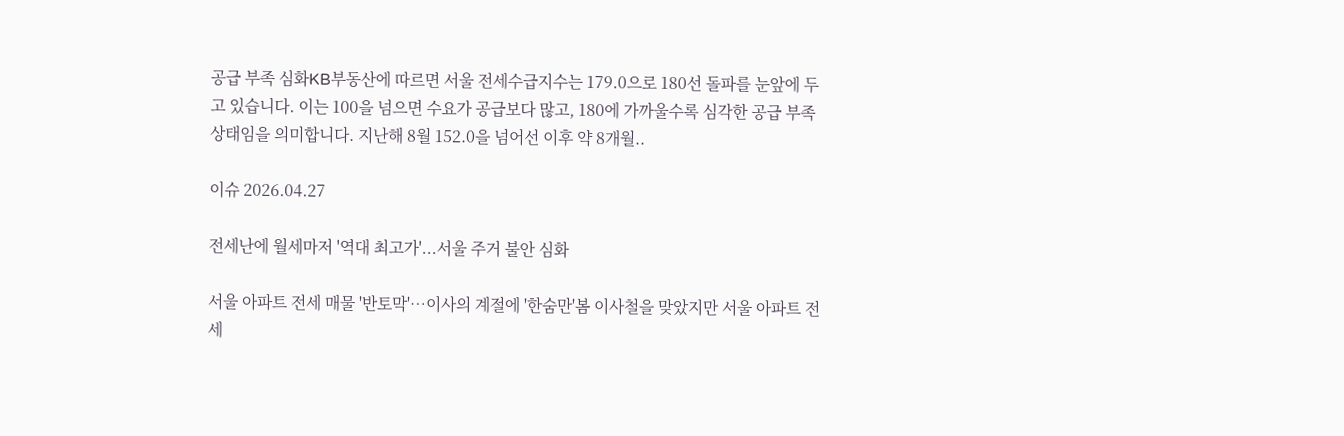공급 부족 심화KB부동산에 따르면 서울 전세수급지수는 179.0으로 180선 돌파를 눈앞에 두고 있습니다. 이는 100을 넘으면 수요가 공급보다 많고, 180에 가까울수록 심각한 공급 부족 상태임을 의미합니다. 지난해 8월 152.0을 넘어선 이후 약 8개월..

이슈 2026.04.27

전세난에 월세마저 '역대 최고가'...서울 주거 불안 심화

서울 아파트 전세 매물 '반토막'…이사의 계절에 '한숨만'봄 이사철을 맞았지만 서울 아파트 전세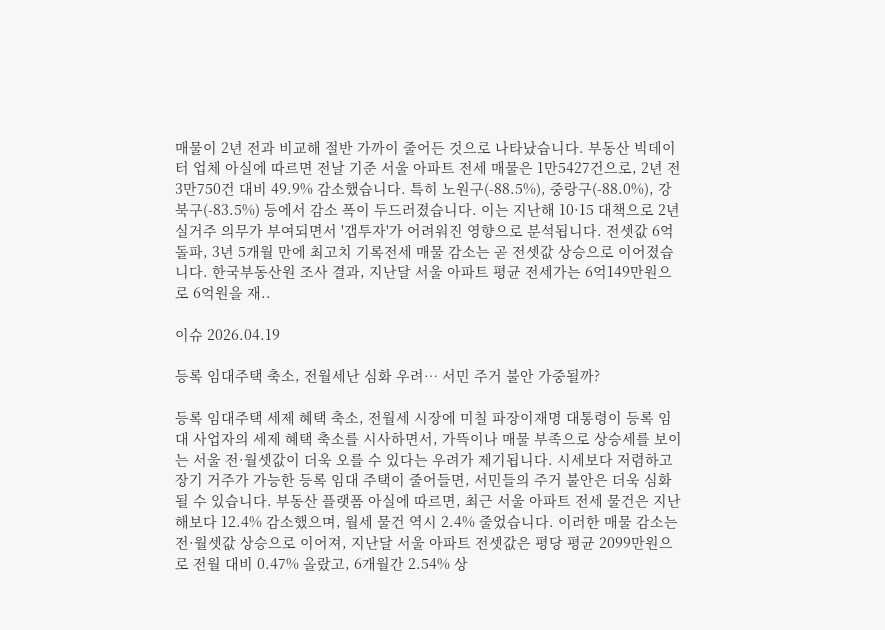매물이 2년 전과 비교해 절반 가까이 줄어든 것으로 나타났습니다. 부동산 빅데이터 업체 아실에 따르면 전날 기준 서울 아파트 전세 매물은 1만5427건으로, 2년 전 3만750건 대비 49.9% 감소했습니다. 특히 노원구(-88.5%), 중랑구(-88.0%), 강북구(-83.5%) 등에서 감소 폭이 두드러졌습니다. 이는 지난해 10·15 대책으로 2년 실거주 의무가 부여되면서 '갭투자'가 어려워진 영향으로 분석됩니다. 전셋값 6억 돌파, 3년 5개월 만에 최고치 기록전세 매물 감소는 곧 전셋값 상승으로 이어졌습니다. 한국부동산원 조사 결과, 지난달 서울 아파트 평균 전세가는 6억149만원으로 6억원을 재..

이슈 2026.04.19

등록 임대주택 축소, 전월세난 심화 우려… 서민 주거 불안 가중될까?

등록 임대주택 세제 혜택 축소, 전월세 시장에 미칠 파장이재명 대통령이 등록 임대 사업자의 세제 혜택 축소를 시사하면서, 가뜩이나 매물 부족으로 상승세를 보이는 서울 전·월셋값이 더욱 오를 수 있다는 우려가 제기됩니다. 시세보다 저렴하고 장기 거주가 가능한 등록 임대 주택이 줄어들면, 서민들의 주거 불안은 더욱 심화될 수 있습니다. 부동산 플랫폼 아실에 따르면, 최근 서울 아파트 전세 물건은 지난해보다 12.4% 감소했으며, 월세 물건 역시 2.4% 줄었습니다. 이러한 매물 감소는 전·월셋값 상승으로 이어져, 지난달 서울 아파트 전셋값은 평당 평균 2099만원으로 전월 대비 0.47% 올랐고, 6개월간 2.54% 상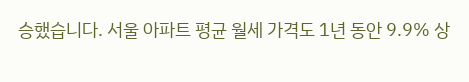승했습니다. 서울 아파트 평균 월세 가격도 1년 동안 9.9% 상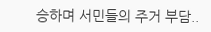승하며 서민들의 주거 부담..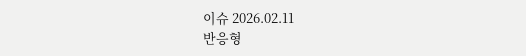이슈 2026.02.11
반응형